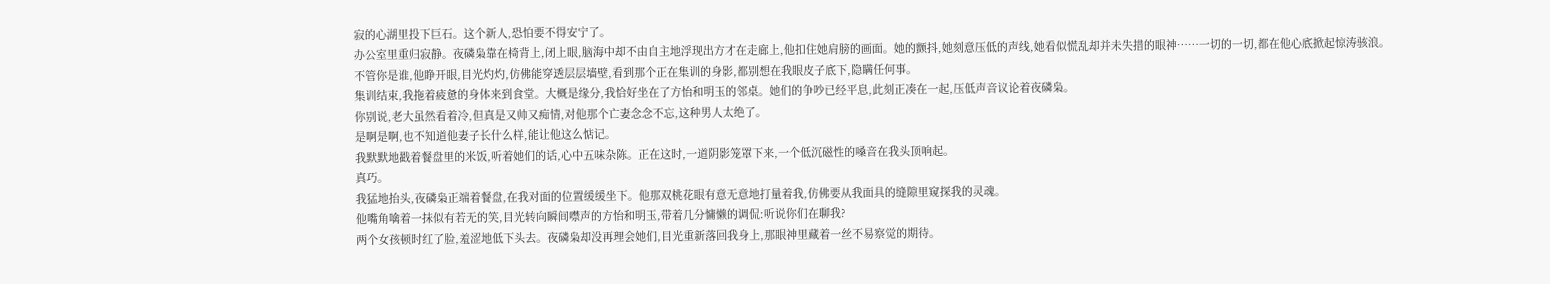寂的心湖里投下巨石。这个新人,恐怕要不得安宁了。
办公室里重归寂静。夜磷枭靠在椅背上,闭上眼,脑海中却不由自主地浮现出方才在走廊上,他扣住她肩膀的画面。她的颤抖,她刻意压低的声线,她看似慌乱却并未失措的眼神……一切的一切,都在他心底掀起惊涛骇浪。
不管你是谁,他睁开眼,目光灼灼,仿佛能穿透层层墙壁,看到那个正在集训的身影,都别想在我眼皮子底下,隐瞒任何事。
集训结束,我拖着疲惫的身体来到食堂。大概是缘分,我恰好坐在了方怡和明玉的邻桌。她们的争吵已经平息,此刻正凑在一起,压低声音议论着夜磷枭。
你别说,老大虽然看着冷,但真是又帅又痴情,对他那个亡妻念念不忘,这种男人太绝了。
是啊是啊,也不知道他妻子长什么样,能让他这么惦记。
我默默地戳着餐盘里的米饭,听着她们的话,心中五味杂陈。正在这时,一道阴影笼罩下来,一个低沉磁性的嗓音在我头顶响起。
真巧。
我猛地抬头,夜磷枭正端着餐盘,在我对面的位置缓缓坐下。他那双桃花眼有意无意地打量着我,仿佛要从我面具的缝隙里窥探我的灵魂。
他嘴角噙着一抹似有若无的笑,目光转向瞬间噤声的方怡和明玉,带着几分慵懒的调侃:听说你们在聊我?
两个女孩顿时红了脸,羞涩地低下头去。夜磷枭却没再理会她们,目光重新落回我身上,那眼神里藏着一丝不易察觉的期待。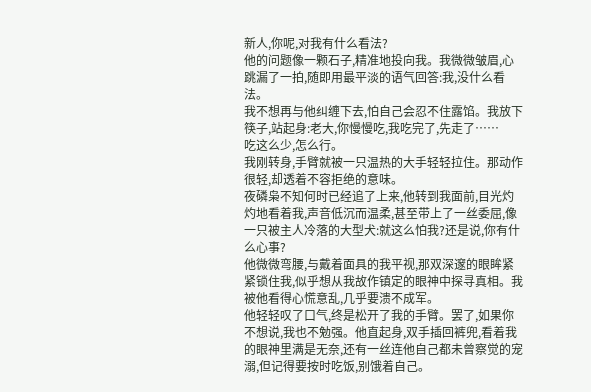新人,你呢,对我有什么看法?
他的问题像一颗石子,精准地投向我。我微微皱眉,心跳漏了一拍,随即用最平淡的语气回答:我,没什么看法。
我不想再与他纠缠下去,怕自己会忍不住露馅。我放下筷子,站起身:老大,你慢慢吃,我吃完了,先走了……
吃这么少,怎么行。
我刚转身,手臂就被一只温热的大手轻轻拉住。那动作很轻,却透着不容拒绝的意味。
夜磷枭不知何时已经追了上来,他转到我面前,目光灼灼地看着我,声音低沉而温柔,甚至带上了一丝委屈,像一只被主人冷落的大型犬:就这么怕我?还是说,你有什么心事?
他微微弯腰,与戴着面具的我平视,那双深邃的眼眸紧紧锁住我,似乎想从我故作镇定的眼神中探寻真相。我被他看得心慌意乱,几乎要溃不成军。
他轻轻叹了口气,终是松开了我的手臂。罢了,如果你不想说,我也不勉强。他直起身,双手插回裤兜,看着我的眼神里满是无奈,还有一丝连他自己都未曾察觉的宠溺,但记得要按时吃饭,别饿着自己。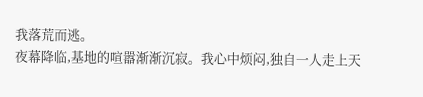我落荒而逃。
夜幕降临,基地的喧嚣渐渐沉寂。我心中烦闷,独自一人走上天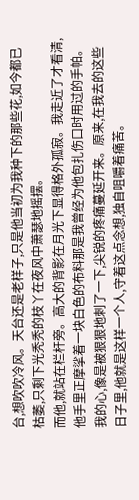台,想吹吹冷风。天台还是老样子,只是他当初为我种下的那些花,如今都已枯萎,只剩下光秃秃的枝丫在夜风中萧瑟地摇摆。
而他,就站在栏杆旁。高大的背影在月光下显得格外孤寂。我走近了才看清,他手里正摩挲着一块白色的布料那是我曾经为他包扎伤口时用过的手帕。
我的心,像是被狠狠地刺了一下,尖锐的疼痛蔓延开来。原来,在我去的这些日子里,他就是这样一个人,守着这点念想,独自咀嚼着痛苦。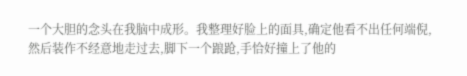一个大胆的念头在我脑中成形。我整理好脸上的面具,确定他看不出任何端倪,然后装作不经意地走过去,脚下一个踉跄,手恰好撞上了他的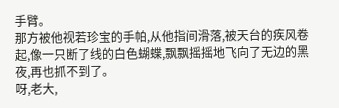手臂。
那方被他视若珍宝的手帕,从他指间滑落,被天台的疾风卷起,像一只断了线的白色蝴蝶,飘飘摇摇地飞向了无边的黑夜,再也抓不到了。
呀,老大,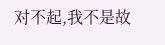对不起,我不是故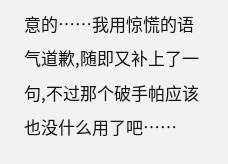意的……我用惊慌的语气道歉,随即又补上了一句,不过那个破手帕应该也没什么用了吧……